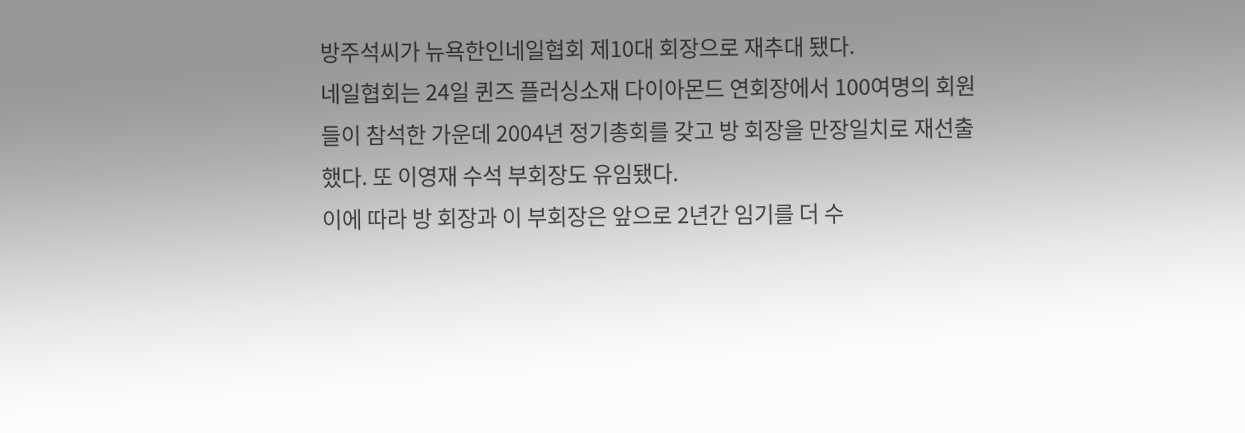방주석씨가 뉴욕한인네일협회 제10대 회장으로 재추대 됐다.
네일협회는 24일 퀸즈 플러싱소재 다이아몬드 연회장에서 100여명의 회원들이 참석한 가운데 2004년 정기총회를 갖고 방 회장을 만장일치로 재선출했다. 또 이영재 수석 부회장도 유임됐다.
이에 따라 방 회장과 이 부회장은 앞으로 2년간 임기를 더 수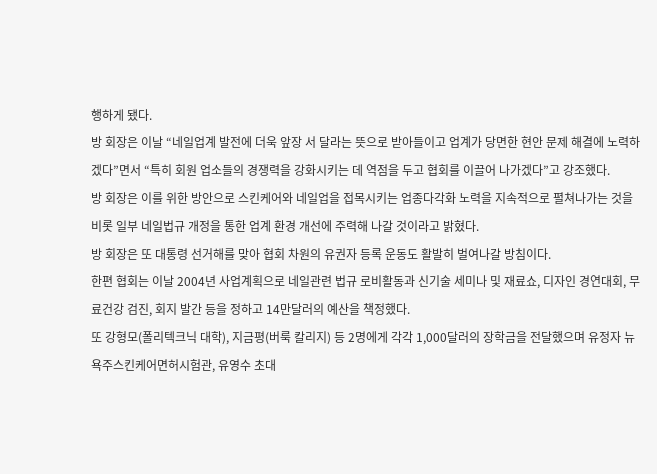행하게 됐다.
방 회장은 이날 “네일업계 발전에 더욱 앞장 서 달라는 뜻으로 받아들이고 업계가 당면한 현안 문제 해결에 노력하겠다”면서 “특히 회원 업소들의 경쟁력을 강화시키는 데 역점을 두고 협회를 이끌어 나가겠다”고 강조했다.
방 회장은 이를 위한 방안으로 스킨케어와 네일업을 접목시키는 업종다각화 노력을 지속적으로 펼쳐나가는 것을 비롯 일부 네일법규 개정을 통한 업계 환경 개선에 주력해 나갈 것이라고 밝혔다.
방 회장은 또 대통령 선거해를 맞아 협회 차원의 유권자 등록 운동도 활발히 벌여나갈 방침이다.
한편 협회는 이날 2004년 사업계획으로 네일관련 법규 로비활동과 신기술 세미나 및 재료쇼, 디자인 경연대회, 무료건강 검진, 회지 발간 등을 정하고 14만달러의 예산을 책정했다.
또 강형모(폴리텍크닉 대학), 지금평(버룩 칼리지) 등 2명에게 각각 1,000달러의 장학금을 전달했으며 유정자 뉴욕주스킨케어면허시험관, 유영수 초대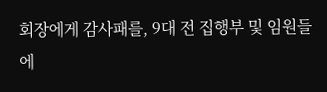회장에게 감사패를, 9대 전 집행부 및 임원들에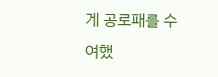게 공로패를 수여했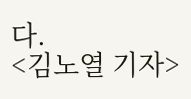다.
<김노열 기자>